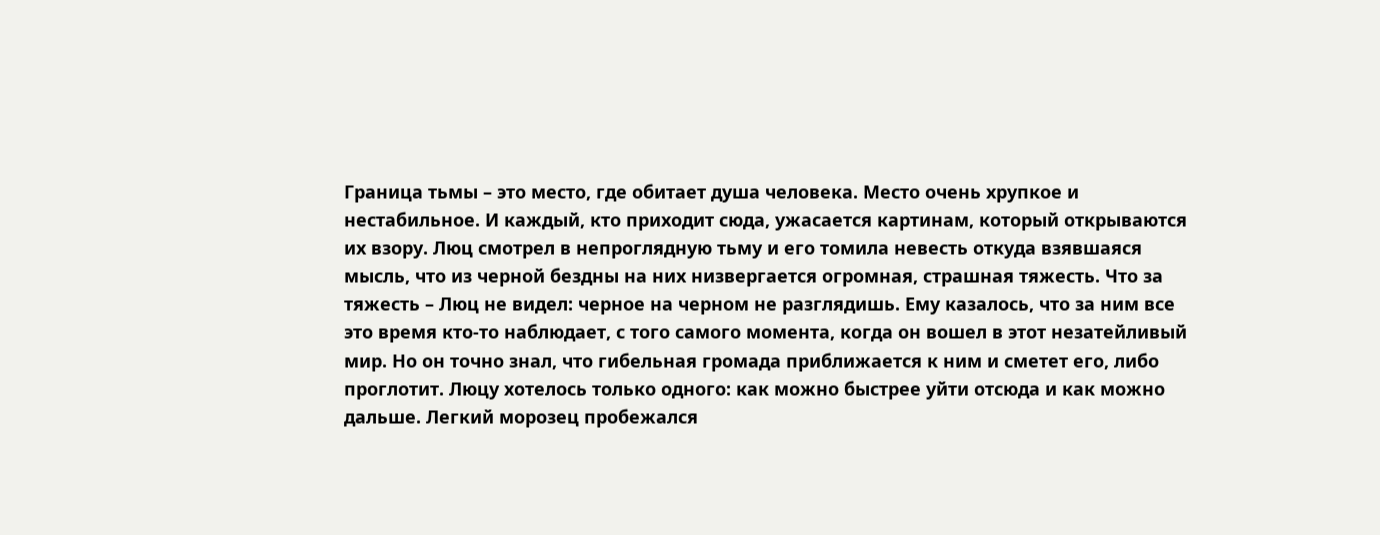Граница тьмы – это место, где обитает душа человека. Место очень хрупкое и нестабильное. И каждый, кто приходит сюда, ужасается картинам, который открываются их взору. Люц смотрел в непроглядную тьму и его томила невесть откуда взявшаяся мысль, что из черной бездны на них низвергается огромная, страшная тяжесть. Что за тяжесть – Люц не видел: черное на черном не разглядишь. Ему казалось, что за ним все это время кто-то наблюдает, с того самого момента, когда он вошел в этот незатейливый мир. Но он точно знал, что гибельная громада приближается к ним и сметет его, либо проглотит. Люцу хотелось только одного: как можно быстрее уйти отсюда и как можно дальше. Легкий морозец пробежался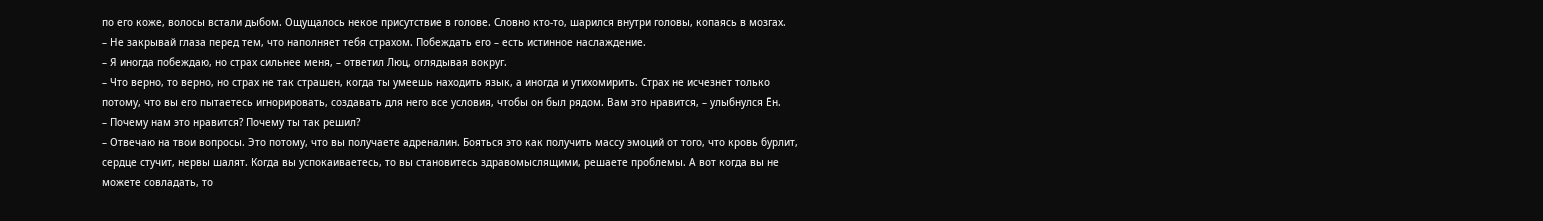по его коже, волосы встали дыбом. Ощущалось некое присутствие в голове. Словно кто-то, шарился внутри головы, копаясь в мозгах.
– Не закрывай глаза перед тем, что наполняет тебя страхом. Побеждать его – есть истинное наслаждение.
– Я иногда побеждаю, но страх сильнее меня, – ответил Люц, оглядывая вокруг.
– Что верно, то верно, но страх не так страшен, когда ты умеешь находить язык, а иногда и утихомирить. Страх не исчезнет только потому, что вы его пытаетесь игнорировать, создавать для него все условия, чтобы он был рядом. Вам это нравится, – улыбнулся Ён.
– Почему нам это нравится? Почему ты так решил?
– Отвечаю на твои вопросы. Это потому, что вы получаете адреналин. Бояться это как получить массу эмоций от того, что кровь бурлит, сердце стучит, нервы шалят. Когда вы успокаиваетесь, то вы становитесь здравомыслящими, решаете проблемы. А вот когда вы не можете совладать, то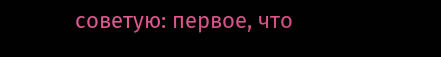советую: первое, что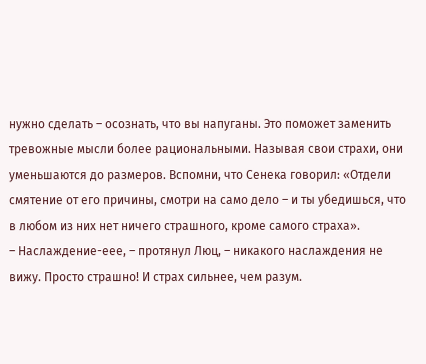нужно сделать – осознать, что вы напуганы. Это поможет заменить тревожные мысли более рациональными. Называя свои страхи, они уменьшаются до размеров. Вспомни, что Сенека говорил: «Отдели смятение от его причины, смотри на само дело – и ты убедишься, что в любом из них нет ничего страшного, кроме самого страха».
– Наслаждение-еее, – протянул Люц, – никакого наслаждения не вижу. Просто страшно! И страх сильнее, чем разум.